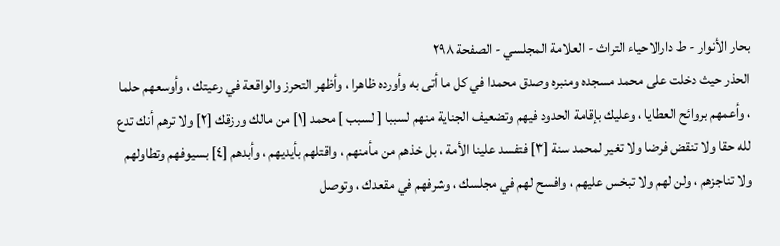بحار الأنوار - ط دارالاحیاء التراث - العلامة المجلسي - الصفحة ٢٩٨
الحذر حيث دخلت على محمد مسجده ومنبره وصدق محمدا في كل ما أتى به وأورده ظاهرا ، وأظهر التحرز والواقعة في رعيتك ، وأوسعهم حلما ، وأعمهم بروائح العطايا ، وعليك بإقامة الحدود فيهم وتضعيف الجناية منهم لسببا [ لسبب ] محمد [١] من مالك ورزقك [٢] ولا ترهم أنك تدع لله حقا ولا تنقض فرضا ولا تغير لمحمد سنة [٣] فتفسد علينا الأمة ، بل خذهم من مأمنهم ، واقتلهم بأيديهم ، وأبدهم [٤] بسيوفهم وتطاولهم ولا تناجزهم ، ولن لهم ولا تبخس عليهم ، وافسح لهم في مجلسك ، وشرفهم في مقعدك ، وتوصل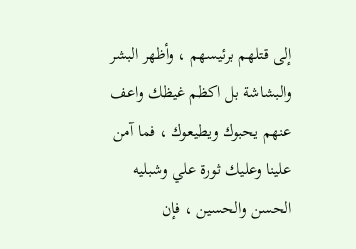إلى قتلهم برئيسهم ، وأظهر البشر والبشاشة بل اكظم غيظك واعف عنهم يحبوك ويطيعوك ، فما آمن علينا وعليك ثورة علي وشبليه الحسن والحسين ، فإن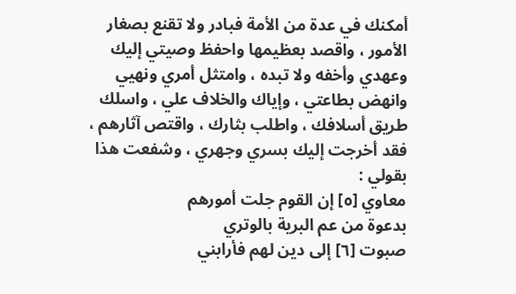أمكنك في عدة من الأمة فبادر ولا تقنع بصغار الأمور ، واقصد بعظيمها واحفظ وصيتي إليك وعهدي وأخفه ولا تبده ، وامتثل أمري ونهيي وانهض بطاعتي ، وإياك والخلاف علي ، واسلك طريق أسلافك ، واطلب بثارك ، واقتص آثارهم ، فقد أخرجت إليك بسري وجهري ، وشفعت هذا بقولي :
معاوي [٥] إن القوم جلت أمورهم
بدعوة من عم البرية بالوتري
صبوت [٦] إلى دين لهم فأرابني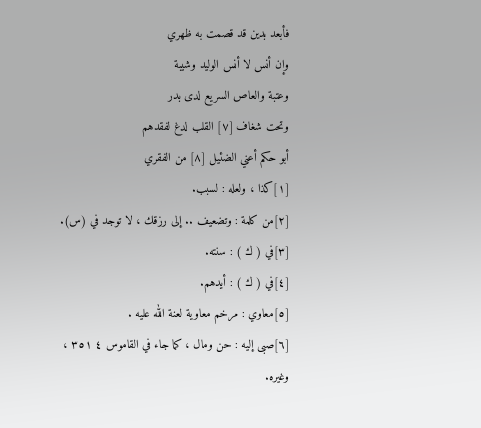فأبعد بدين قد قصمت به ظهري
وإن أنس لا أنس الوليد وشيبة
وعتبة والعاص السريع لدى بدر
وتحت شغاف [٧] القلب لدغ لفقدهم
أبو حكم أعني الضئيل [٨] من الفقري
[١]كذا ، ولعله : لسبب.
[٢]من كلمة : وتضعيف .. إلى رزقك ، لا توجد في (س).
[٣]في ( ك ) : سنته.
[٤]في ( ك ) : أيدهم.
[٥]معاوي : مرخم معاوية لعنة الله عليه .
[٦]صبى إليه : حن ومال ، كما جاء في القاموس ٤ ٣٥١ ، وغيره.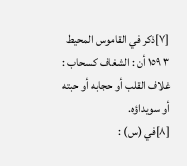[٧]ذكر في القاموس المحيط ٣ ١٥٩ أن : الشغاف كسحاب : غلاف القلب أو حجابه أو حبته أو سويداؤه.
[٨]في (س) :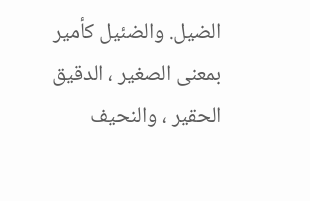الضيل. والضئيل كأمير بمعنى الصغير ، الدقيق الحقير ، والنحيف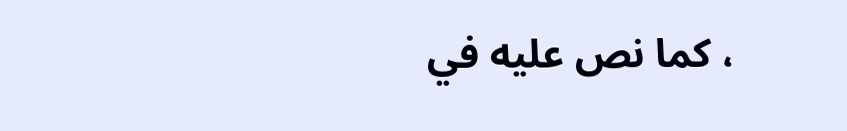، كما نص عليه في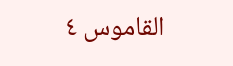القاموس ٤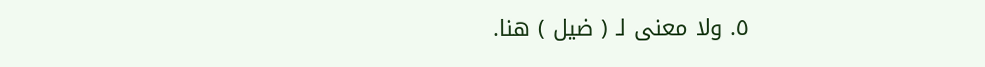٥. ولا معنى لـ ( ضيل ) هنا.